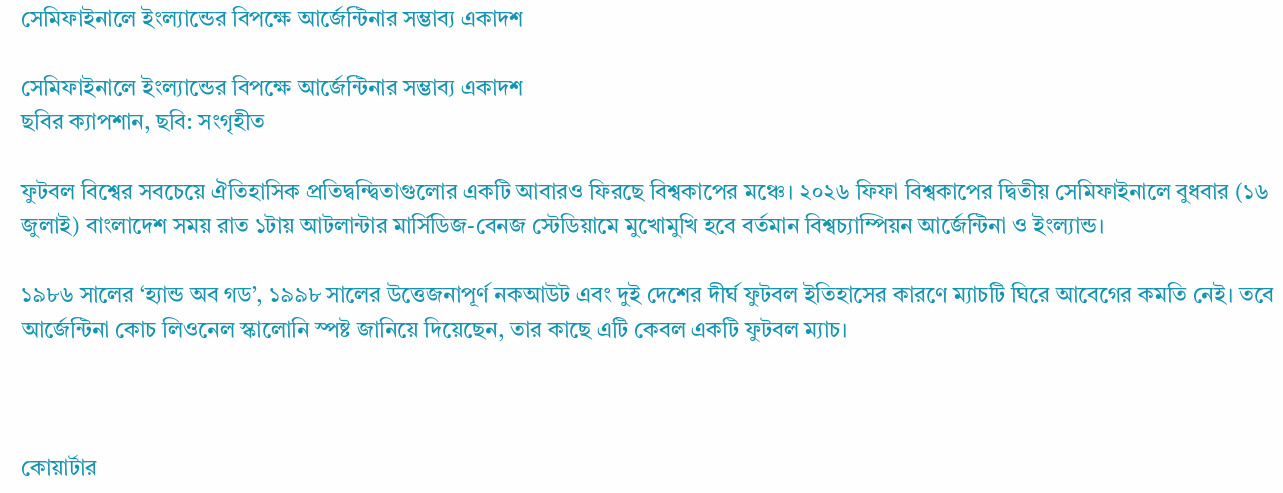সেমিফাইনালে ইংল্যান্ডের বিপক্ষে আর্জেন্টিনার সম্ভাব্য একাদশ

সেমিফাইনালে ইংল্যান্ডের বিপক্ষে আর্জেন্টিনার সম্ভাব্য একাদশ
ছবির ক্যাপশান, ছবি: সংগৃহীত

ফুটবল বিশ্বের সবচেয়ে ঐতিহাসিক প্রতিদ্বন্দ্বিতাগুলোর একটি আবারও ফিরছে বিশ্বকাপের মঞ্চে। ২০২৬ ফিফা বিশ্বকাপের দ্বিতীয় সেমিফাইনালে বুধবার (১৬ জুলাই) বাংলাদেশ সময় রাত ১টায় আটলান্টার মার্সিডিজ-বেনজ স্টেডিয়ামে মুখোমুখি হবে বর্তমান বিশ্বচ্যাম্পিয়ন আর্জেন্টিনা ও ইংল্যান্ড।

১৯৮৬ সালের ‘হ্যান্ড অব গড’, ১৯৯৮ সালের উত্তেজনাপূর্ণ নকআউট এবং দুই দেশের দীর্ঘ ফুটবল ইতিহাসের কারণে ম্যাচটি ঘিরে আবেগের কমতি নেই। তবে আর্জেন্টিনা কোচ লিওনেল স্কালোনি স্পষ্ট জানিয়ে দিয়েছেন, তার কাছে এটি কেবল একটি ফুটবল ম্যাচ।



কোয়ার্টার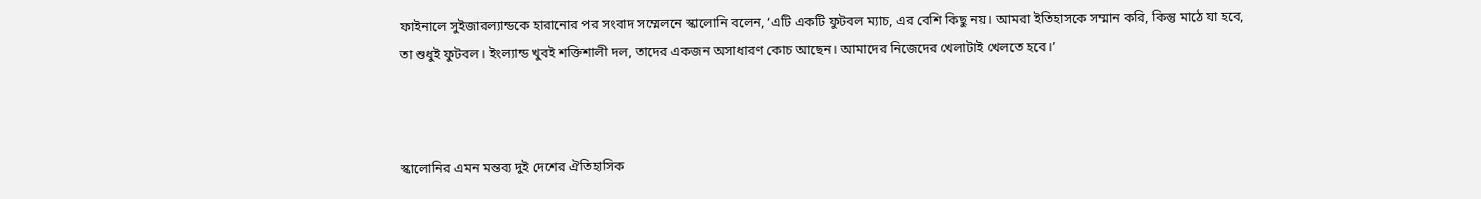ফাইনালে সুইজারল্যান্ডকে হারানোর পর সংবাদ সম্মেলনে স্কালোনি বলেন, ‘এটি একটি ফুটবল ম্যাচ, এর বেশি কিছু নয়। আমরা ইতিহাসকে সম্মান করি, কিন্তু মাঠে যা হবে, তা শুধুই ফুটবল। ইংল্যান্ড খুবই শক্তিশালী দল, তাদের একজন অসাধারণ কোচ আছেন। আমাদের নিজেদের খেলাটাই খেলতে হবে।’



স্কালোনির এমন মন্তব্য দুই দেশের ঐতিহাসিক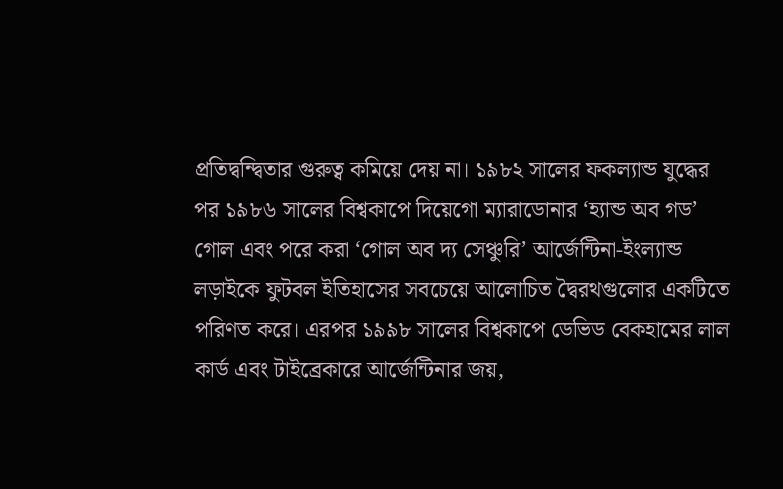প্রতিদ্বন্দ্বিতার গুরুত্ব কমিয়ে দেয় না। ১৯৮২ সালের ফকল্যান্ড যুদ্ধের পর ১৯৮৬ সালের বিশ্বকাপে দিয়েগো ম্যারাডোনার ‘হ্যান্ড অব গড’ গোল এবং পরে করা ‘গোল অব দ্য সেঞ্চুরি’ আর্জেন্টিনা-ইংল্যান্ড লড়াইকে ফুটবল ইতিহাসের সবচেয়ে আলোচিত দ্বৈরথগুলোর একটিতে পরিণত করে। এরপর ১৯৯৮ সালের বিশ্বকাপে ডেভিড বেকহামের লাল কার্ড এবং টাইব্রেকারে আর্জেন্টিনার জয়,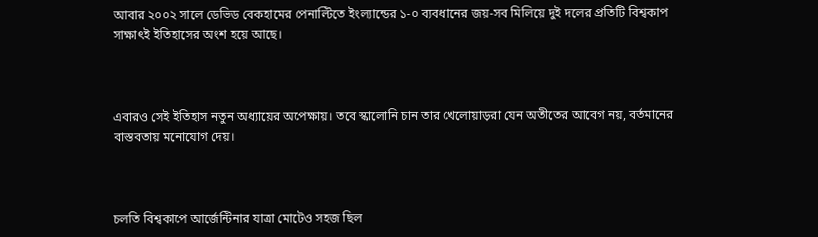আবার ২০০২ সালে ডেভিড বেকহামের পেনাল্টিতে ইংল্যান্ডের ১-০ ব্যবধানের জয়-সব মিলিয়ে দুই দলের প্রতিটি বিশ্বকাপ সাক্ষাৎই ইতিহাসের অংশ হয়ে আছে।



এবারও সেই ইতিহাস নতুন অধ্যায়ের অপেক্ষায়। তবে স্কালোনি চান তার খেলোয়াড়রা যেন অতীতের আবেগ নয়, বর্তমানের বাস্তবতায় মনোযোগ দেয়।



চলতি বিশ্বকাপে আর্জেন্টিনার যাত্রা মোটেও সহজ ছিল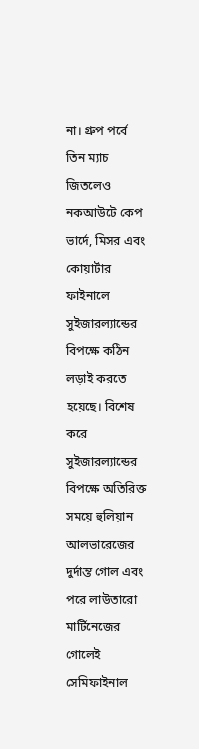না। গ্রুপ পর্বে তিন ম্যাচ জিতলেও নকআউটে কেপ ভার্দে, মিসর এবং কোয়ার্টার ফাইনালে সুইজারল্যান্ডের বিপক্ষে কঠিন লড়াই করতে হয়েছে। বিশেষ করে সুইজারল্যান্ডের বিপক্ষে অতিরিক্ত সময়ে হুলিয়ান আলভারেজের দুর্দান্ত গোল এবং পরে লাউতারো মার্টিনেজের গোলেই সেমিফাইনাল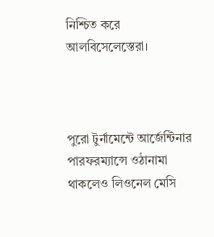নিশ্চিত করে আলবিসেলেস্তেরা।



পুরো টুর্নামেন্টে আর্জেন্টিনার পারফরম্যান্সে ওঠানামা থাকলেও লিওনেল মেসি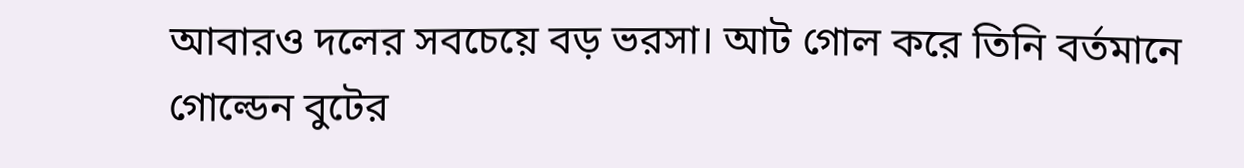আবারও দলের সবচেয়ে বড় ভরসা। আট গোল করে তিনি বর্তমানে গোল্ডেন বুটের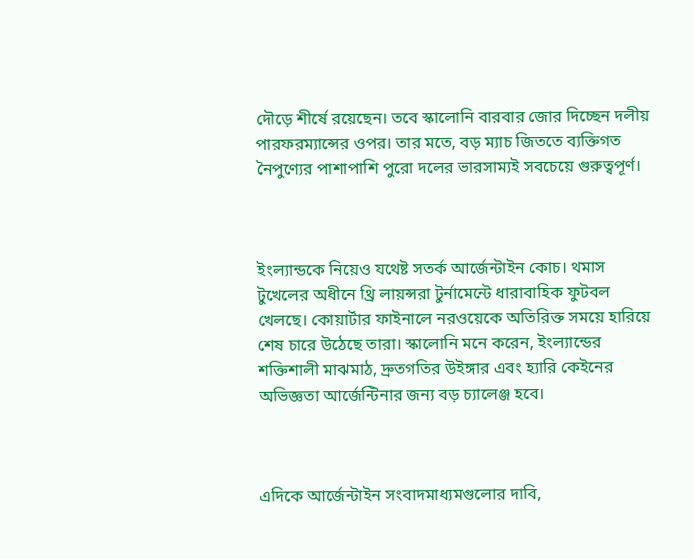দৌড়ে শীর্ষে রয়েছেন। তবে স্কালোনি বারবার জোর দিচ্ছেন দলীয় পারফরম্যান্সের ওপর। তার মতে, বড় ম্যাচ জিততে ব্যক্তিগত নৈপুণ্যের পাশাপাশি পুরো দলের ভারসাম্যই সবচেয়ে গুরুত্বপূর্ণ।



ইংল্যান্ডকে নিয়েও যথেষ্ট সতর্ক আর্জেন্টাইন কোচ। থমাস টুখেলের অধীনে থ্রি লায়ন্সরা টুর্নামেন্টে ধারাবাহিক ফুটবল খেলছে। কোয়ার্টার ফাইনালে নরওয়েকে অতিরিক্ত সময়ে হারিয়ে শেষ চারে উঠেছে তারা। স্কালোনি মনে করেন, ইংল্যান্ডের শক্তিশালী মাঝমাঠ, দ্রুতগতির উইঙ্গার এবং হ্যারি কেইনের অভিজ্ঞতা আর্জেন্টিনার জন্য বড় চ্যালেঞ্জ হবে।



এদিকে আর্জেন্টাইন সংবাদমাধ্যমগুলোর দাবি,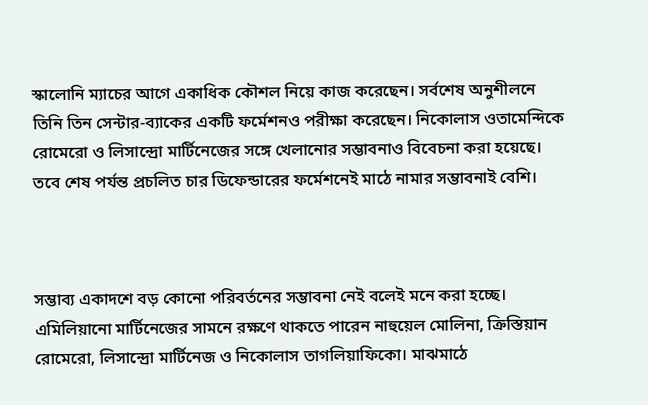স্কালোনি ম্যাচের আগে একাধিক কৌশল নিয়ে কাজ করেছেন। সর্বশেষ অনুশীলনে তিনি তিন সেন্টার-ব্যাকের একটি ফর্মেশনও পরীক্ষা করেছেন। নিকোলাস ওতামেন্দিকে রোমেরো ও লিসান্দ্রো মার্টিনেজের সঙ্গে খেলানোর সম্ভাবনাও বিবেচনা করা হয়েছে। তবে শেষ পর্যন্ত প্রচলিত চার ডিফেন্ডারের ফর্মেশনেই মাঠে নামার সম্ভাবনাই বেশি।



সম্ভাব্য একাদশে বড় কোনো পরিবর্তনের সম্ভাবনা নেই বলেই মনে করা হচ্ছে। এমিলিয়ানো মার্টিনেজের সামনে রক্ষণে থাকতে পারেন নাহুয়েল মোলিনা, ক্রিস্তিয়ান রোমেরো, লিসান্দ্রো মার্টিনেজ ও নিকোলাস তাগলিয়াফিকো। মাঝমাঠে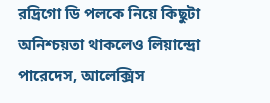রদ্রিগো ডি পলকে নিয়ে কিছুটা অনিশ্চয়তা থাকলেও লিয়ান্দ্রো পারেদেস, আলেক্সিস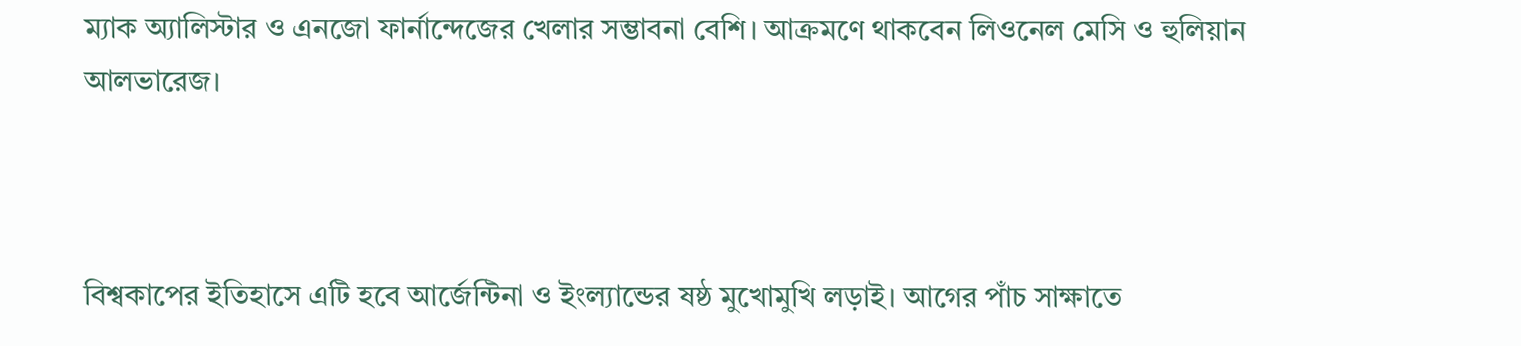ম্যাক অ্যালিস্টার ও এনজো ফার্নান্দেজের খেলার সম্ভাবনা বেশি। আক্রমণে থাকবেন লিওনেল মেসি ও হুলিয়ান আলভারেজ।



বিশ্বকাপের ইতিহাসে এটি হবে আর্জেন্টিনা ও ইংল্যান্ডের ষষ্ঠ মুখোমুখি লড়াই। আগের পাঁচ সাক্ষাতে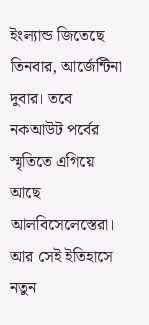ইংল্যান্ড জিতেছে তিনবার, আর্জেন্টিনা দুবার। তবে নকআউট পর্বের স্মৃতিতে এগিয়ে আছে আলবিসেলেস্তেরা। আর সেই ইতিহাসে নতুন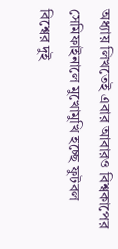অধ্যায় লিখতেই এবার আবারও বিশ্বকাপের সেমিফাইনালে মুখোমুখি হচ্ছে ফুটবল বিশ্বের দুই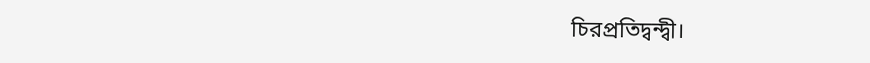চিরপ্রতিদ্বন্দ্বী।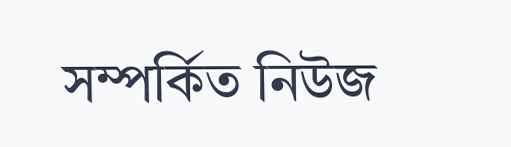সম্পর্কিত নিউজ